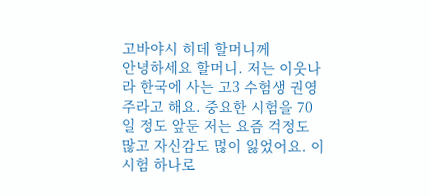고바야시 히데 할머니께
안녕하세요 할머니. 저는 이웃나라 한국에 사는 고3 수험생 권영주라고 해요. 중요한 시험을 70일 정도 앞둔 저는 요즘 걱정도 많고 자신감도 먾이 잃었어요. 이 시험 하나로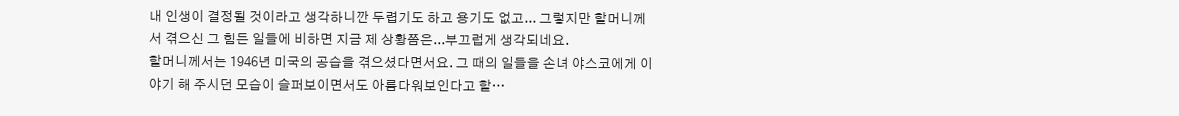내 인생이 결정될 것이라고 생각하니깐 두렵기도 하고 용기도 없고... 그렇지만 할머니께서 겪으신 그 힘든 일들에 비하면 지금 제 상황쯤은...부끄럽게 생각되네요.
할머니께서는 1946년 미국의 공습을 겪으셨다면서요. 그 때의 일들을 손녀 야스코에게 이야기 해 주시던 모습이 슬퍼보이면서도 아름다워보인다고 할…